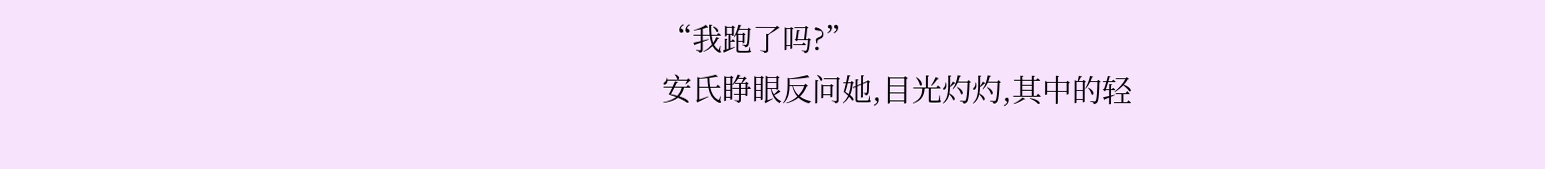“我跑了吗?”
安氏睁眼反问她,目光灼灼,其中的轻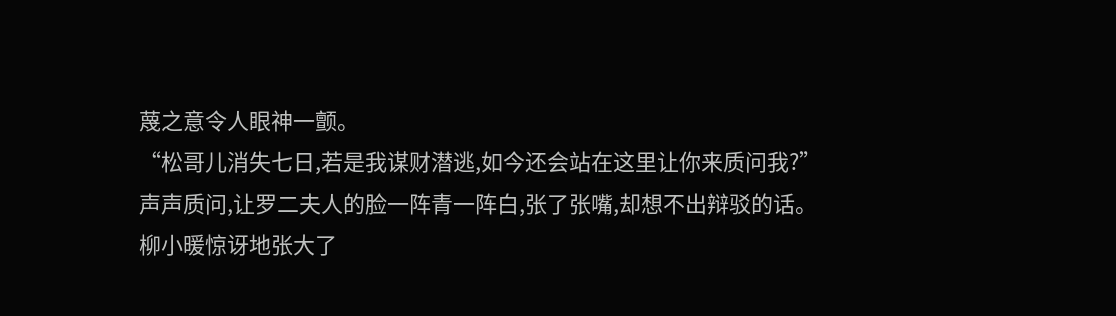蔑之意令人眼神一颤。
“松哥儿消失七日,若是我谋财潜逃,如今还会站在这里让你来质问我?”
声声质问,让罗二夫人的脸一阵青一阵白,张了张嘴,却想不出辩驳的话。
柳小暖惊讶地张大了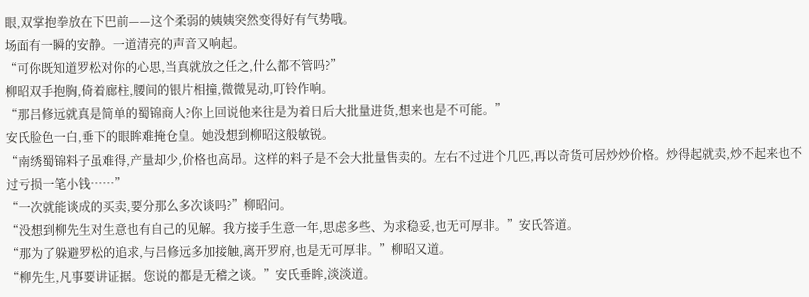眼,双掌抱拳放在下巴前——这个柔弱的姨姨突然变得好有气势哦。
场面有一瞬的安静。一道清亮的声音又响起。
“可你既知道罗松对你的心思,当真就放之任之,什么都不管吗?”
柳昭双手抱胸,倚着廊柱,腰间的银片相撞,微微晃动,叮铃作响。
“那吕修远就真是简单的蜀锦商人?你上回说他来往是为着日后大批量进货,想来也是不可能。”
安氏脸色一白,垂下的眼眸难掩仓皇。她没想到柳昭这般敏锐。
“南绣蜀锦料子虽难得,产量却少,价格也高昂。这样的料子是不会大批量售卖的。左右不过进个几匹,再以奇货可居炒炒价格。炒得起就卖,炒不起来也不过亏损一笔小钱……”
“一次就能谈成的买卖,要分那么多次谈吗?”柳昭问。
“没想到柳先生对生意也有自己的见解。我方接手生意一年,思虑多些、为求稳妥,也无可厚非。”安氏答道。
“那为了躲避罗松的追求,与吕修远多加接触,离开罗府,也是无可厚非。”柳昭又道。
“柳先生,凡事要讲证据。您说的都是无稽之谈。”安氏垂眸,淡淡道。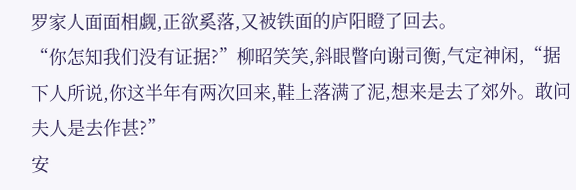罗家人面面相觑,正欲奚落,又被铁面的庐阳瞪了回去。
“你怎知我们没有证据?”柳昭笑笑,斜眼瞥向谢司衡,气定神闲,“据下人所说,你这半年有两次回来,鞋上落满了泥,想来是去了郊外。敢问夫人是去作甚?”
安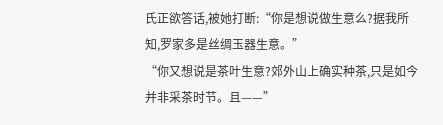氏正欲答话,被她打断:“你是想说做生意么?据我所知,罗家多是丝绸玉器生意。”
“你又想说是茶叶生意?郊外山上确实种茶,只是如今并非采茶时节。且——”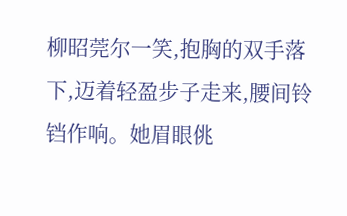柳昭莞尔一笑,抱胸的双手落下,迈着轻盈步子走来,腰间铃铛作响。她眉眼佻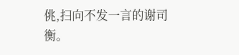佻,扫向不发一言的谢司衡。